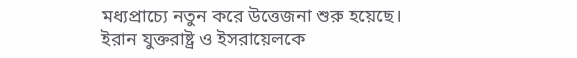মধ্যপ্রাচ্যে নতুন করে উত্তেজনা শুরু হয়েছে। ইরান যুক্তরাষ্ট্র ও ইসরায়েলকে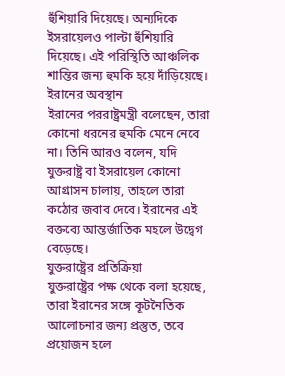হুঁশিয়ারি দিয়েছে। অন্যদিকে ইসরায়েলও পাল্টা হুঁশিয়ারি দিয়েছে। এই পরিস্থিতি আঞ্চলিক শান্তির জন্য হুমকি হয়ে দাঁড়িয়েছে।
ইরানের অবস্থান
ইরানের পররাষ্ট্রমন্ত্রী বলেছেন, তারা কোনো ধরনের হুমকি মেনে নেবে না। তিনি আরও বলেন, যদি যুক্তরাষ্ট্র বা ইসরায়েল কোনো আগ্রাসন চালায়, তাহলে তারা কঠোর জবাব দেবে। ইরানের এই বক্তব্যে আন্তর্জাতিক মহলে উদ্বেগ বেড়েছে।
যুক্তরাষ্ট্রের প্রতিক্রিয়া
যুক্তরাষ্ট্রের পক্ষ থেকে বলা হয়েছে, তারা ইরানের সঙ্গে কূটনৈতিক আলোচনার জন্য প্রস্তুত, তবে প্রয়োজন হলে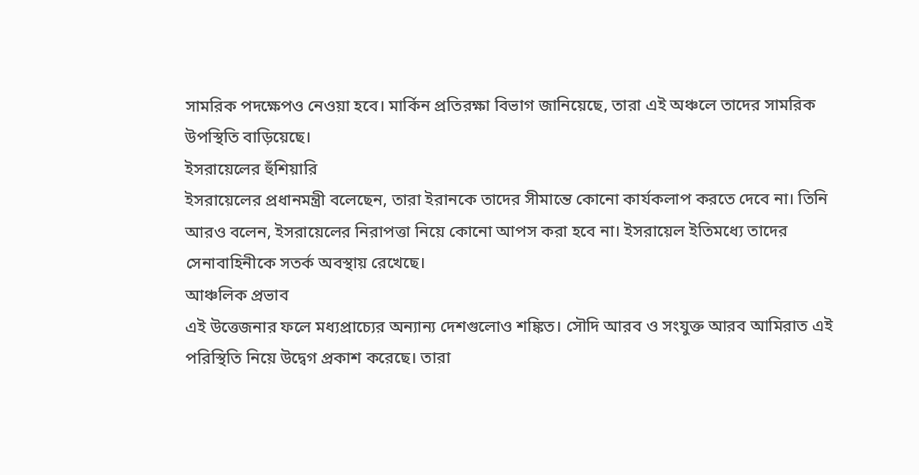সামরিক পদক্ষেপও নেওয়া হবে। মার্কিন প্রতিরক্ষা বিভাগ জানিয়েছে, তারা এই অঞ্চলে তাদের সামরিক উপস্থিতি বাড়িয়েছে।
ইসরায়েলের হুঁশিয়ারি
ইসরায়েলের প্রধানমন্ত্রী বলেছেন, তারা ইরানকে তাদের সীমান্তে কোনো কার্যকলাপ করতে দেবে না। তিনি আরও বলেন, ইসরায়েলের নিরাপত্তা নিয়ে কোনো আপস করা হবে না। ইসরায়েল ইতিমধ্যে তাদের সেনাবাহিনীকে সতর্ক অবস্থায় রেখেছে।
আঞ্চলিক প্রভাব
এই উত্তেজনার ফলে মধ্যপ্রাচ্যের অন্যান্য দেশগুলোও শঙ্কিত। সৌদি আরব ও সংযুক্ত আরব আমিরাত এই পরিস্থিতি নিয়ে উদ্বেগ প্রকাশ করেছে। তারা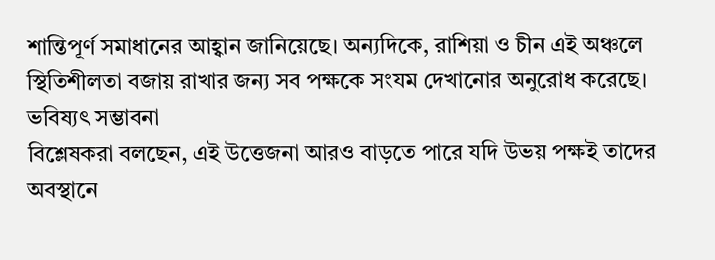শান্তিপূর্ণ সমাধানের আহ্বান জানিয়েছে। অন্যদিকে, রাশিয়া ও চীন এই অঞ্চলে স্থিতিশীলতা বজায় রাখার জন্য সব পক্ষকে সংযম দেখানোর অনুরোধ করেছে।
ভবিষ্যৎ সম্ভাবনা
বিশ্লেষকরা বলছেন, এই উত্তেজনা আরও বাড়তে পারে যদি উভয় পক্ষই তাদের অবস্থানে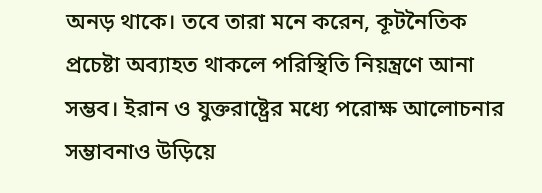অনড় থাকে। তবে তারা মনে করেন, কূটনৈতিক প্রচেষ্টা অব্যাহত থাকলে পরিস্থিতি নিয়ন্ত্রণে আনা সম্ভব। ইরান ও যুক্তরাষ্ট্রের মধ্যে পরোক্ষ আলোচনার সম্ভাবনাও উড়িয়ে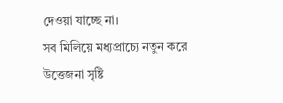দেওয়া যাচ্ছে না।
সব মিলিয়ে মধ্যপ্রাচ্যে নতুন করে উত্তেজনা সৃষ্টি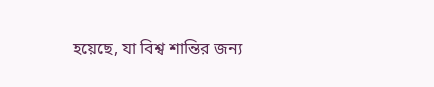হয়েছে, যা বিশ্ব শান্তির জন্য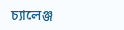চ্যালেঞ্জ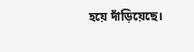হয়ে দাঁড়িয়েছে।